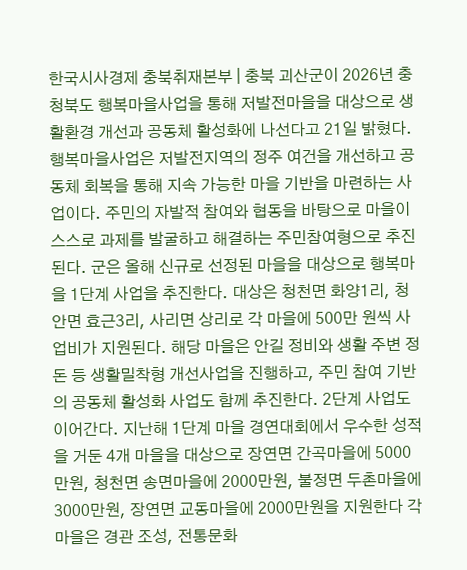한국시사경제 충북취재본부 | 충북 괴산군이 2026년 충청북도 행복마을사업을 통해 저발전마을을 대상으로 생활환경 개선과 공동체 활성화에 나선다고 21일 밝혔다. 행복마을사업은 저발전지역의 정주 여건을 개선하고 공동체 회복을 통해 지속 가능한 마을 기반을 마련하는 사업이다. 주민의 자발적 참여와 협동을 바탕으로 마을이 스스로 과제를 발굴하고 해결하는 주민참여형으로 추진된다. 군은 올해 신규로 선정된 마을을 대상으로 행복마을 1단계 사업을 추진한다. 대상은 청천면 화양1리, 청안면 효근3리, 사리면 상리로 각 마을에 500만 원씩 사업비가 지원된다. 해당 마을은 안길 정비와 생활 주변 정돈 등 생활밀착형 개선사업을 진행하고, 주민 참여 기반의 공동체 활성화 사업도 함께 추진한다. 2단계 사업도 이어간다. 지난해 1단계 마을 경연대회에서 우수한 성적을 거둔 4개 마을을 대상으로 장연면 간곡마을에 5000만원, 청천면 송면마을에 2000만원, 불정면 두촌마을에 3000만원, 장연면 교동마을에 2000만원을 지원한다 각 마을은 경관 조성, 전통문화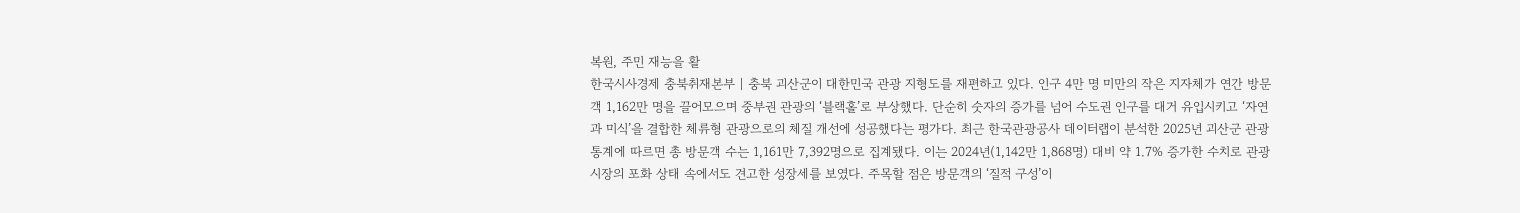복원, 주민 재능을 활
한국시사경제 충북취재본부 | 충북 괴산군이 대한민국 관광 지형도를 재편하고 있다. 인구 4만 명 미만의 작은 지자체가 연간 방문객 1,162만 명을 끌어모으며 중부권 관광의 ‘블랙홀’로 부상했다. 단순히 숫자의 증가를 넘어 수도권 인구를 대거 유입시키고 ‘자연과 미식’을 결합한 체류형 관광으로의 체질 개선에 성공했다는 평가다. 최근 한국관광공사 데이터랩이 분석한 2025년 괴산군 관광 통계에 따르면 총 방문객 수는 1,161만 7,392명으로 집계됐다. 이는 2024년(1,142만 1,868명) 대비 약 1.7% 증가한 수치로 관광 시장의 포화 상태 속에서도 견고한 성장세를 보였다. 주목할 점은 방문객의 ‘질적 구성’이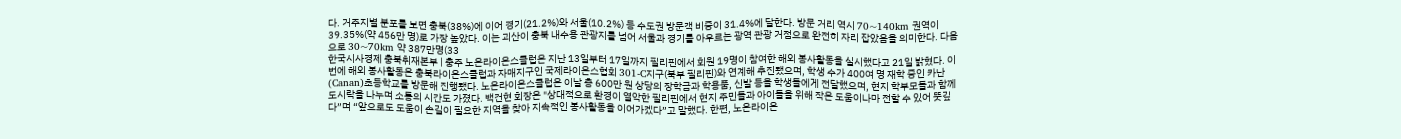다. 거주지별 분포를 보면 충북(38%)에 이어 경기(21.2%)와 서울(10.2%) 등 수도권 방문객 비중이 31.4%에 달한다. 방문 거리 역시 70~140km 권역이 39.35%(약 456만 명)로 가장 높았다. 이는 괴산이 충북 내수용 관광지를 넘어 서울과 경기를 아우르는 광역 관광 거점으로 완전히 자리 잡았음을 의미한다. 다음으로 30~70km 약 387만명(33
한국시사경제 충북취재본부 | 충주 노은라이온스클럽은 지난 13일부터 17일까지 필리핀에서 회원 19명이 참여한 해외 봉사활동을 실시했다고 21일 밝혔다. 이번에 해외 봉사활동은 충북라이온스클럽과 자매지구인 국제라이온스협회 301-C지구(북부 필리핀)와 연계해 추진됐으며, 학생 수가 400여 명 재학 중인 카난(Canan)초등학교를 방문해 진행됐다. 노은라이온스클럽은 이날 총 600만 원 상당의 장학금과 학용품, 신발 등을 학생들에게 전달했으며, 현지 학부모들과 함께 도시락을 나누며 소통의 시간도 가졌다. 백건현 회장은 "상대적으로 환경이 열악한 필리핀에서 현지 주민들과 아이들을 위해 작은 도움이나마 전할 수 있어 뜻깊다”며 “앞으로도 도움이 손길이 필요한 지역을 찾아 지속적인 봉사활동을 이어가겠다”고 말했다. 한편, 노은라이온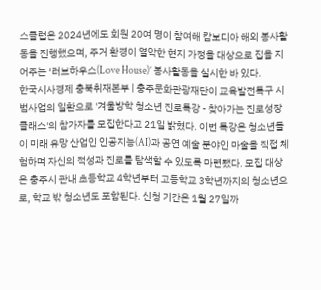스클럽은 2024년에도 회원 20여 명이 참여해 캄보디아 해외 봉사활동을 진행했으며, 주거 환경이 열악한 현지 가정을 대상으로 집을 지어주는 ‘러브하우스(Love House)’ 봉사활동을 실시한 바 있다.
한국시사경제 충북취재본부 | 충주문화관광재단이 교육발전특구 시범사업의 일환으로 '겨울방학 청소년 진로특강 - 찾아가는 진로성장 클래스'의 참가자를 모집한다고 21일 밝혔다. 이번 특강은 청소년들이 미래 유망 산업인 인공지능(AI)과 공연 예술 분야인 마술을 직접 체험하며 자신의 적성과 진로를 탐색할 수 있도록 마련됐다. 모집 대상은 충주시 관내 초등학교 4학년부터 고등학교 3학년까지의 청소년으로, 학교 밖 청소년도 포함된다. 신청 기간은 1월 27일까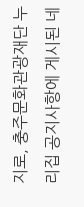지로, 충주문화관광재단 누리집 공지사항에 게시된 네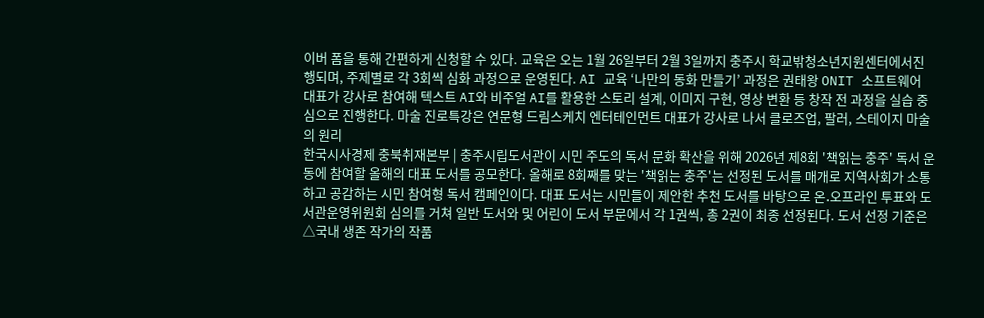이버 폼을 통해 간편하게 신청할 수 있다. 교육은 오는 1월 26일부터 2월 3일까지 충주시 학교밖청소년지원센터에서진행되며, 주제별로 각 3회씩 심화 과정으로 운영된다. AI 교육 ‘나만의 동화 만들기’ 과정은 권태왕 ONIT 소프트웨어 대표가 강사로 참여해 텍스트 AI와 비주얼 AI를 활용한 스토리 설계, 이미지 구현, 영상 변환 등 창작 전 과정을 실습 중심으로 진행한다. 마술 진로특강은 연문형 드림스케치 엔터테인먼트 대표가 강사로 나서 클로즈업, 팔러, 스테이지 마술의 원리
한국시사경제 충북취재본부 | 충주시립도서관이 시민 주도의 독서 문화 확산을 위해 2026년 제8회 '책읽는 충주' 독서 운동에 참여할 올해의 대표 도서를 공모한다. 올해로 8회째를 맞는 '책읽는 충주'는 선정된 도서를 매개로 지역사회가 소통하고 공감하는 시민 참여형 독서 캠페인이다. 대표 도서는 시민들이 제안한 추천 도서를 바탕으로 온․오프라인 투표와 도서관운영위원회 심의를 거쳐 일반 도서와 및 어린이 도서 부문에서 각 1권씩, 총 2권이 최종 선정된다. 도서 선정 기준은 △국내 생존 작가의 작품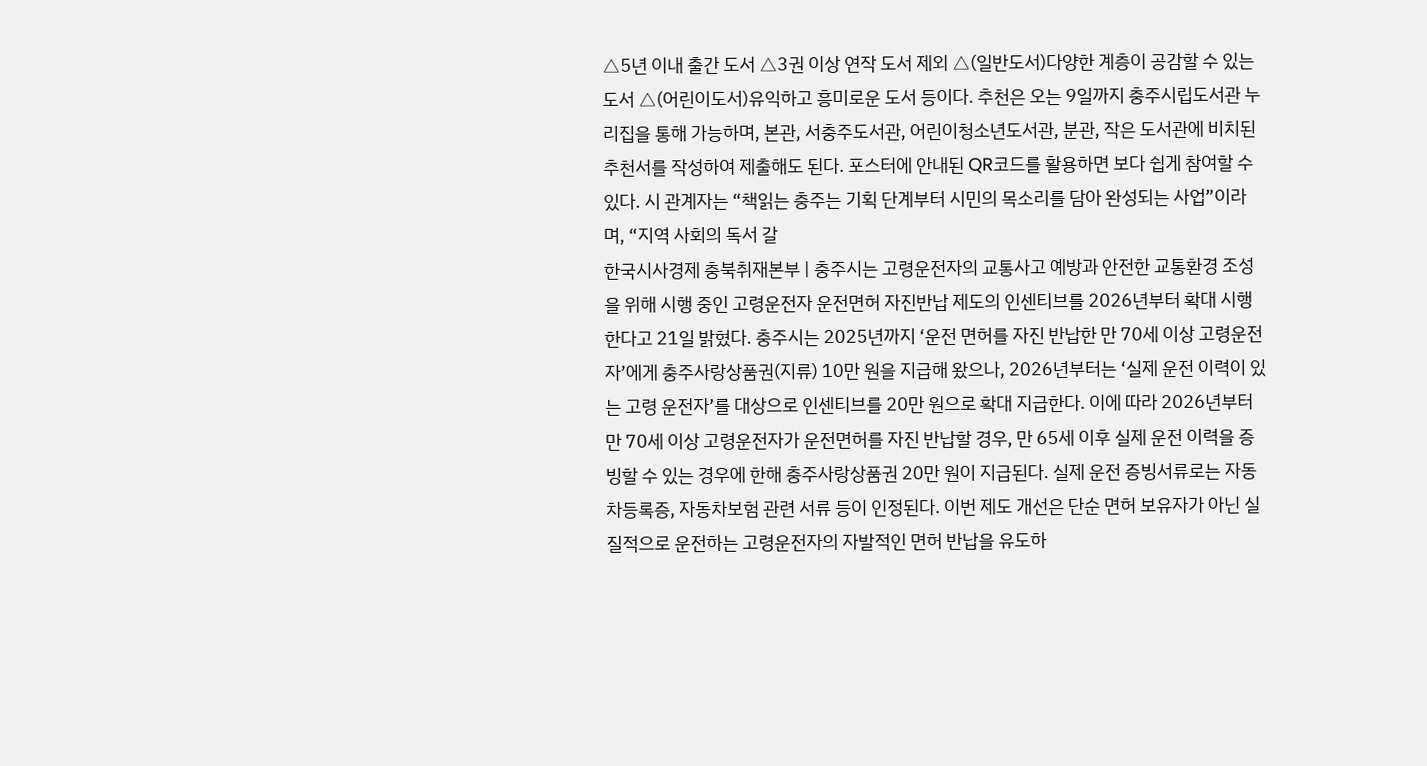△5년 이내 출간 도서 △3권 이상 연작 도서 제외 △(일반도서)다양한 계층이 공감할 수 있는 도서 △(어린이도서)유익하고 흥미로운 도서 등이다. 추천은 오는 9일까지 충주시립도서관 누리집을 통해 가능하며, 본관, 서충주도서관, 어린이청소년도서관, 분관, 작은 도서관에 비치된 추천서를 작성하여 제출해도 된다. 포스터에 안내된 QR코드를 활용하면 보다 쉽게 참여할 수 있다. 시 관계자는 “책읽는 충주는 기획 단계부터 시민의 목소리를 담아 완성되는 사업”이라며, “지역 사회의 독서 갈
한국시사경제 충북취재본부 | 충주시는 고령운전자의 교통사고 예방과 안전한 교통환경 조성을 위해 시행 중인 고령운전자 운전면허 자진반납 제도의 인센티브를 2026년부터 확대 시행한다고 21일 밝혔다. 충주시는 2025년까지 ‘운전 면허를 자진 반납한 만 70세 이상 고령운전자’에게 충주사랑상품권(지류) 10만 원을 지급해 왔으나, 2026년부터는 ‘실제 운전 이력이 있는 고령 운전자’를 대상으로 인센티브를 20만 원으로 확대 지급한다. 이에 따라 2026년부터 만 70세 이상 고령운전자가 운전면허를 자진 반납할 경우, 만 65세 이후 실제 운전 이력을 증빙할 수 있는 경우에 한해 충주사랑상품권 20만 원이 지급된다. 실제 운전 증빙서류로는 자동차등록증, 자동차보험 관련 서류 등이 인정된다. 이번 제도 개선은 단순 면허 보유자가 아닌 실질적으로 운전하는 고령운전자의 자발적인 면허 반납을 유도하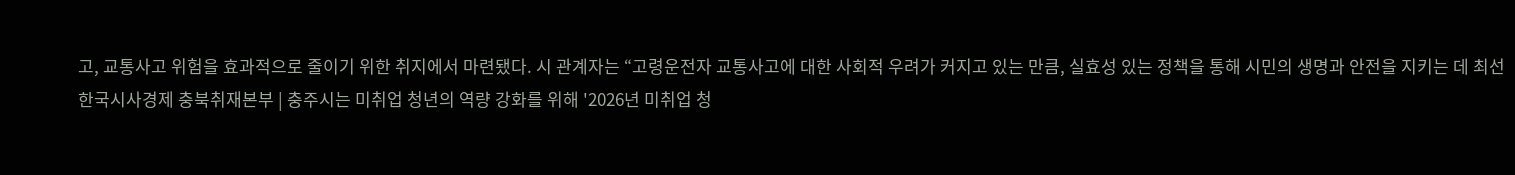고, 교통사고 위험을 효과적으로 줄이기 위한 취지에서 마련됐다. 시 관계자는 “고령운전자 교통사고에 대한 사회적 우려가 커지고 있는 만큼, 실효성 있는 정책을 통해 시민의 생명과 안전을 지키는 데 최선
한국시사경제 충북취재본부 | 충주시는 미취업 청년의 역량 강화를 위해 '2026년 미취업 청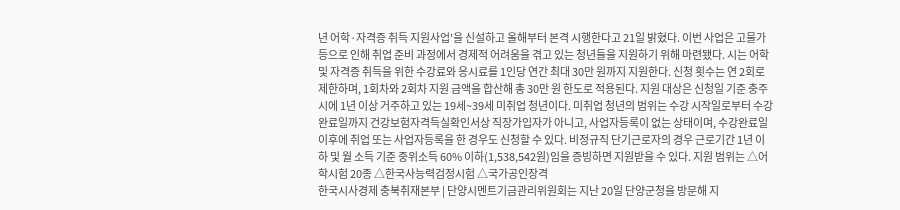년 어학·자격증 취득 지원사업'을 신설하고 올해부터 본격 시행한다고 21일 밝혔다. 이번 사업은 고물가 등으로 인해 취업 준비 과정에서 경제적 어려움을 겪고 있는 청년들을 지원하기 위해 마련됐다. 시는 어학 및 자격증 취득을 위한 수강료와 응시료를 1인당 연간 최대 30만 원까지 지원한다. 신청 횟수는 연 2회로 제한하며, 1회차와 2회차 지원 금액을 합산해 총 30만 원 한도로 적용된다. 지원 대상은 신청일 기준 충주시에 1년 이상 거주하고 있는 19세~39세 미취업 청년이다. 미취업 청년의 범위는 수강 시작일로부터 수강완료일까지 건강보험자격득실확인서상 직장가입자가 아니고, 사업자등록이 없는 상태이며, 수강완료일 이후에 취업 또는 사업자등록을 한 경우도 신청할 수 있다. 비정규직 단기근로자의 경우 근로기간 1년 이하 및 월 소득 기준 중위소득 60% 이하(1,538,542원)임을 증빙하면 지원받을 수 있다. 지원 범위는 △어학시험 20종 △한국사능력검정시험 △국가공인장격
한국시사경제 충북취재본부 | 단양시멘트기금관리위원회는 지난 20일 단양군청을 방문해 지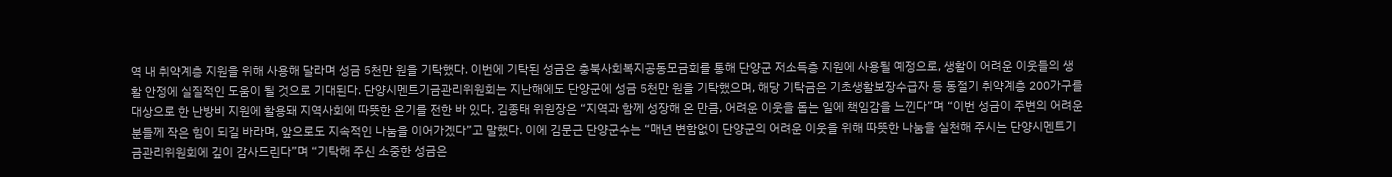역 내 취약계층 지원을 위해 사용해 달라며 성금 5천만 원을 기탁했다. 이번에 기탁된 성금은 충북사회복지공동모금회를 통해 단양군 저소득층 지원에 사용될 예정으로, 생활이 어려운 이웃들의 생활 안정에 실질적인 도움이 될 것으로 기대된다. 단양시멘트기금관리위원회는 지난해에도 단양군에 성금 5천만 원을 기탁했으며, 해당 기탁금은 기초생활보장수급자 등 동절기 취약계층 200가구를 대상으로 한 난방비 지원에 활용돼 지역사회에 따뜻한 온기를 전한 바 있다. 김종태 위원장은 “지역과 함께 성장해 온 만큼, 어려운 이웃을 돕는 일에 책임감을 느낀다”며 “이번 성금이 주변의 어려운 분들께 작은 힘이 되길 바라며, 앞으로도 지속적인 나눔을 이어가겠다”고 말했다. 이에 김문근 단양군수는 “매년 변함없이 단양군의 어려운 이웃을 위해 따뜻한 나눔을 실천해 주시는 단양시멘트기금관리위원회에 깊이 감사드린다”며 “기탁해 주신 소중한 성금은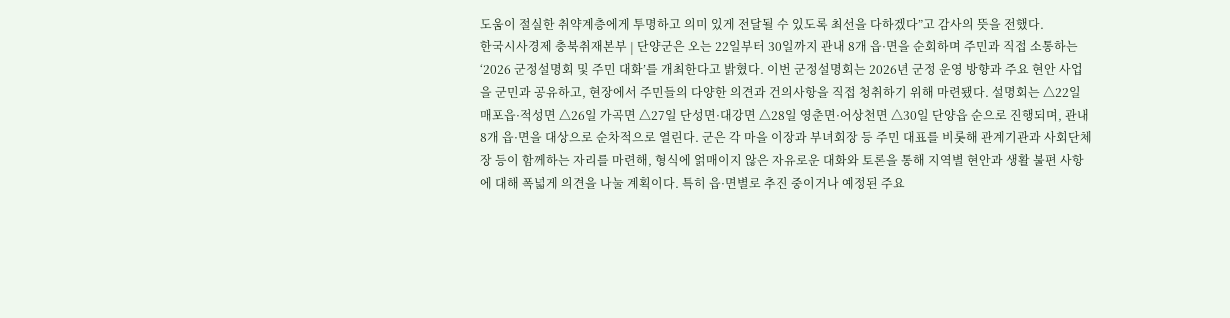도움이 절실한 취약계층에게 투명하고 의미 있게 전달될 수 있도록 최선을 다하겠다”고 감사의 뜻을 전했다.
한국시사경제 충북취재본부 | 단양군은 오는 22일부터 30일까지 관내 8개 읍·면을 순회하며 주민과 직접 소통하는 ‘2026 군정설명회 및 주민 대화’를 개최한다고 밝혔다. 이번 군정설명회는 2026년 군정 운영 방향과 주요 현안 사업을 군민과 공유하고, 현장에서 주민들의 다양한 의견과 건의사항을 직접 청취하기 위해 마련됐다. 설명회는 △22일 매포읍·적성면 △26일 가곡면 △27일 단성면·대강면 △28일 영춘면·어상천면 △30일 단양읍 순으로 진행되며, 관내 8개 읍·면을 대상으로 순차적으로 열린다. 군은 각 마을 이장과 부녀회장 등 주민 대표를 비롯해 관계기관과 사회단체장 등이 함께하는 자리를 마련해, 형식에 얽매이지 않은 자유로운 대화와 토론을 통해 지역별 현안과 생활 불편 사항에 대해 폭넓게 의견을 나눌 계획이다. 특히 읍·면별로 추진 중이거나 예정된 주요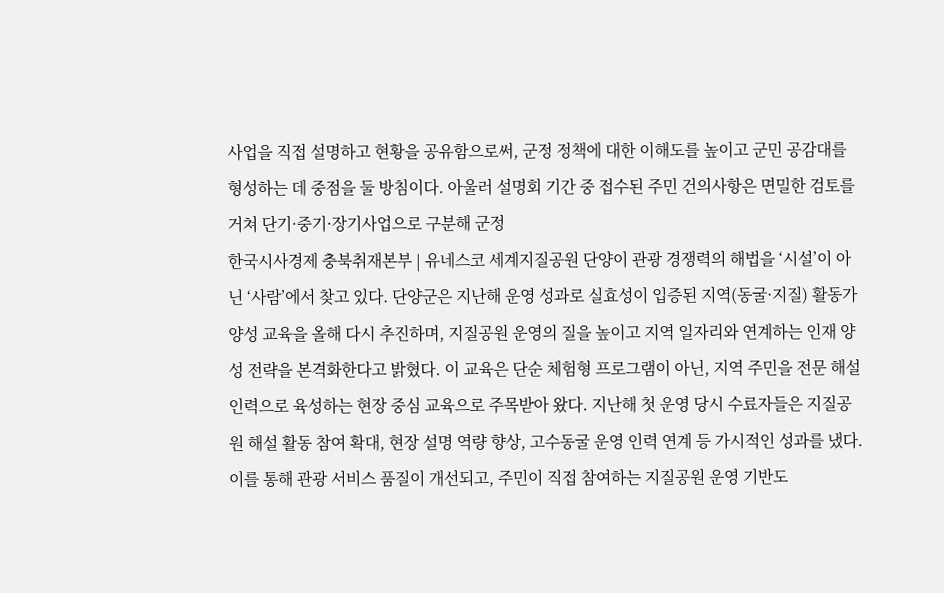사업을 직접 설명하고 현황을 공유함으로써, 군정 정책에 대한 이해도를 높이고 군민 공감대를 형성하는 데 중점을 둘 방침이다. 아울러 설명회 기간 중 접수된 주민 건의사항은 면밀한 검토를 거쳐 단기·중기·장기사업으로 구분해 군정
한국시사경제 충북취재본부 | 유네스코 세계지질공원 단양이 관광 경쟁력의 해법을 ‘시설’이 아닌 ‘사람’에서 찾고 있다. 단양군은 지난해 운영 성과로 실효성이 입증된 지역(동굴·지질) 활동가 양성 교육을 올해 다시 추진하며, 지질공원 운영의 질을 높이고 지역 일자리와 연계하는 인재 양성 전략을 본격화한다고 밝혔다. 이 교육은 단순 체험형 프로그램이 아닌, 지역 주민을 전문 해설 인력으로 육성하는 현장 중심 교육으로 주목받아 왔다. 지난해 첫 운영 당시 수료자들은 지질공원 해설 활동 참여 확대, 현장 설명 역량 향상, 고수동굴 운영 인력 연계 등 가시적인 성과를 냈다. 이를 통해 관광 서비스 품질이 개선되고, 주민이 직접 참여하는 지질공원 운영 기반도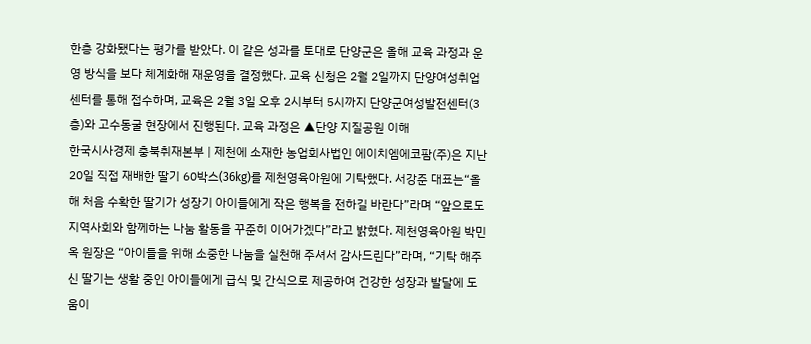한층 강화됐다는 평가를 받았다. 이 같은 성과를 토대로 단양군은 올해 교육 과정과 운영 방식을 보다 체계화해 재운영을 결정했다. 교육 신청은 2월 2일까지 단양여성취업센터를 통해 접수하며, 교육은 2월 3일 오후 2시부터 5시까지 단양군여성발전센터(3층)와 고수동굴 현장에서 진행된다. 교육 과정은 ▲단양 지질공원 이해
한국시사경제 충북취재본부 | 제천에 소재한 농업회사법인 에이치엠에코팜(주)은 지난 20일 직접 재배한 딸기 60박스(36kg)를 제천영육아원에 기탁했다. 서강준 대표는“올해 처음 수확한 딸기가 성장기 아이들에게 작은 행복을 전하길 바란다”라며 “앞으로도 지역사회와 함께하는 나눔 활동을 꾸준히 이어가겠다”라고 밝혔다. 제천영육아원 박민옥 원장은 “아이들을 위해 소중한 나눔을 실천해 주셔서 감사드린다”라며, “기탁 해주신 딸기는 생활 중인 아이들에게 급식 및 간식으로 제공하여 건강한 성장과 발달에 도움이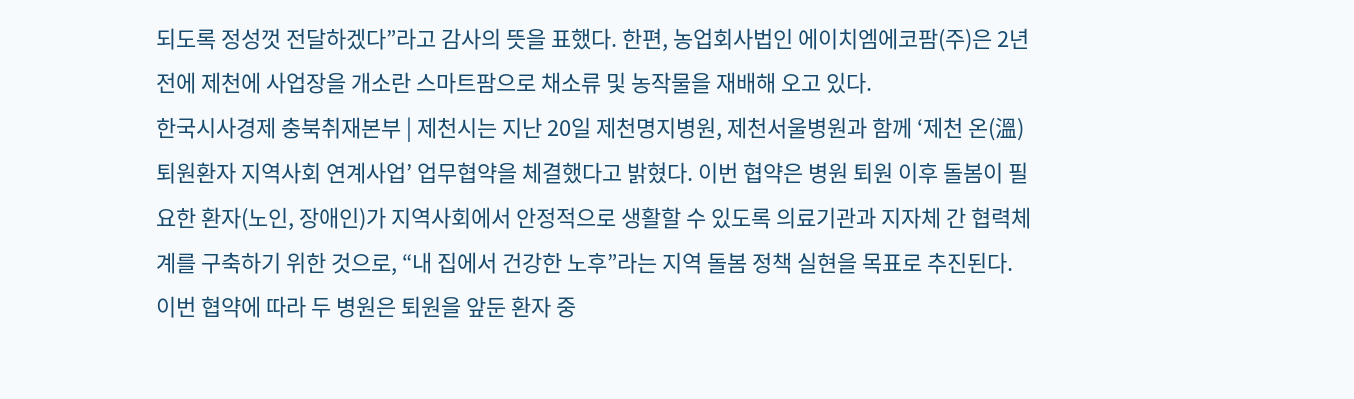되도록 정성껏 전달하겠다”라고 감사의 뜻을 표했다. 한편, 농업회사법인 에이치엠에코팜(주)은 2년 전에 제천에 사업장을 개소란 스마트팜으로 채소류 및 농작물을 재배해 오고 있다.
한국시사경제 충북취재본부 | 제천시는 지난 20일 제천명지병원, 제천서울병원과 함께 ‘제천 온(溫) 퇴원환자 지역사회 연계사업’ 업무협약을 체결했다고 밝혔다. 이번 협약은 병원 퇴원 이후 돌봄이 필요한 환자(노인, 장애인)가 지역사회에서 안정적으로 생활할 수 있도록 의료기관과 지자체 간 협력체계를 구축하기 위한 것으로, “내 집에서 건강한 노후”라는 지역 돌봄 정책 실현을 목표로 추진된다. 이번 협약에 따라 두 병원은 퇴원을 앞둔 환자 중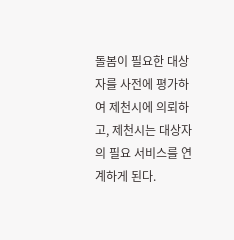돌봄이 필요한 대상자를 사전에 평가하여 제천시에 의뢰하고, 제천시는 대상자의 필요 서비스를 연계하게 된다.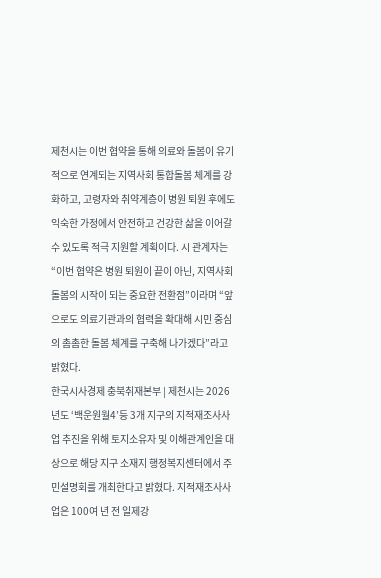제천시는 이번 협약을 통해 의료와 돌봄이 유기적으로 연계되는 지역사회 통합돌봄 체계를 강화하고, 고령자와 취약계층이 병원 퇴원 후에도 익숙한 가정에서 안전하고 건강한 삶을 이어갈 수 있도록 적극 지원할 계획이다. 시 관계자는 “이번 협약은 병원 퇴원이 끝이 아닌, 지역사회 돌봄의 시작이 되는 중요한 전환점”이라며 “앞으로도 의료기관과의 협력을 확대해 시민 중심의 촘촘한 돌봄 체계를 구축해 나가겠다”라고 밝혔다.
한국시사경제 충북취재본부 | 제천시는 2026년도 ‘백운원월4’등 3개 지구의 지적재조사사업 추진을 위해 토지소유자 및 이해관계인을 대상으로 해당 지구 소재지 행정복지센터에서 주민설명회를 개최한다고 밝혔다. 지적재조사사업은 100여 년 전 일제강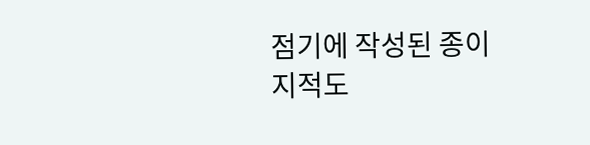점기에 작성된 종이지적도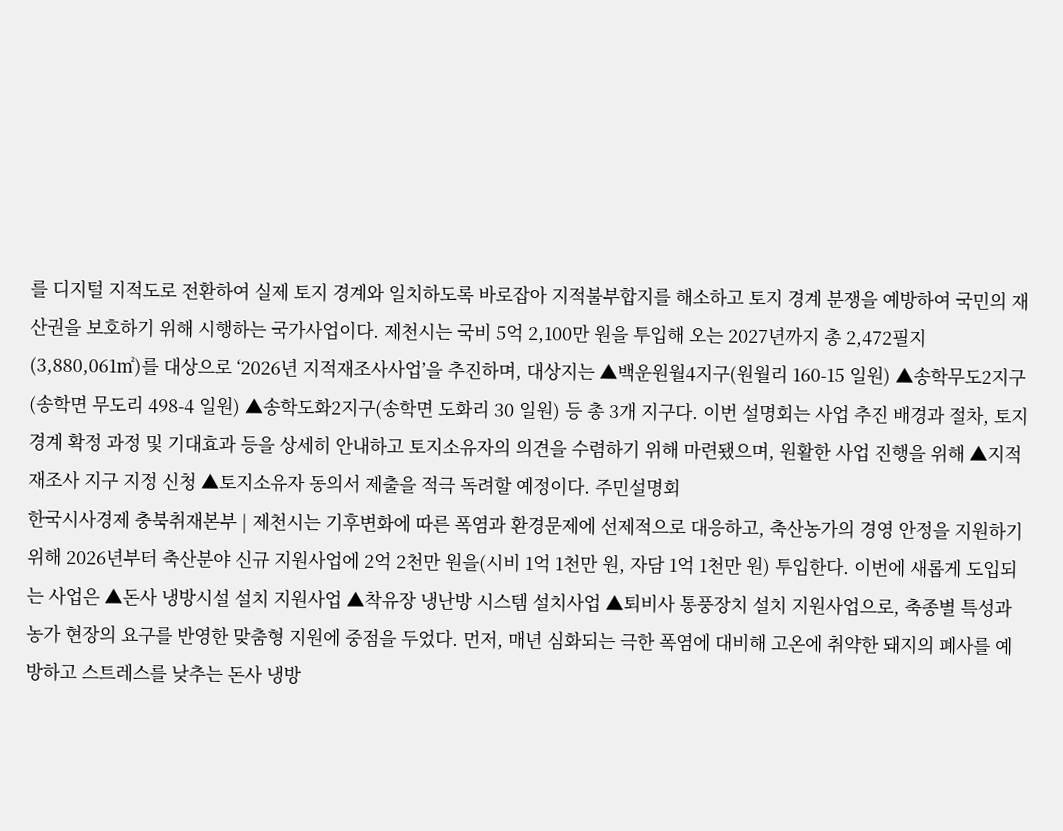를 디지털 지적도로 전환하여 실제 토지 경계와 일치하도록 바로잡아 지적불부합지를 해소하고 토지 경계 분쟁을 예방하여 국민의 재산권을 보호하기 위해 시행하는 국가사업이다. 제천시는 국비 5억 2,100만 원을 투입해 오는 2027년까지 총 2,472필지(3,880,061㎡)를 대상으로 ‘2026년 지적재조사사업’을 추진하며, 대상지는 ▲백운원월4지구(원월리 160-15 일원) ▲송학무도2지구(송학면 무도리 498-4 일원) ▲송학도화2지구(송학면 도화리 30 일원) 등 총 3개 지구다. 이번 설명회는 사업 추진 배경과 절차, 토지 경계 확정 과정 및 기대효과 등을 상세히 안내하고 토지소유자의 의견을 수렴하기 위해 마련됐으며, 원활한 사업 진행을 위해 ▲지적재조사 지구 지정 신청 ▲토지소유자 동의서 제출을 적극 독려할 예정이다. 주민설명회
한국시사경제 충북취재본부 | 제천시는 기후변화에 따른 폭염과 환경문제에 선제적으로 대응하고, 축산농가의 경영 안정을 지원하기 위해 2026년부터 축산분야 신규 지원사업에 2억 2천만 원을(시비 1억 1천만 원, 자담 1억 1천만 원) 투입한다. 이번에 새롭게 도입되는 사업은 ▲돈사 냉방시설 설치 지원사업 ▲착유장 냉난방 시스템 설치사업 ▲퇴비사 통풍장치 설치 지원사업으로, 축종별 특성과 농가 현장의 요구를 반영한 맞춤형 지원에 중점을 두었다. 먼저, 매년 심화되는 극한 폭염에 대비해 고온에 취약한 돼지의 폐사를 예방하고 스트레스를 낮추는 돈사 냉방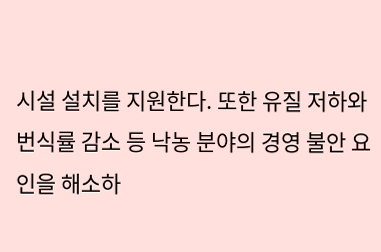시설 설치를 지원한다. 또한 유질 저하와 번식률 감소 등 낙농 분야의 경영 불안 요인을 해소하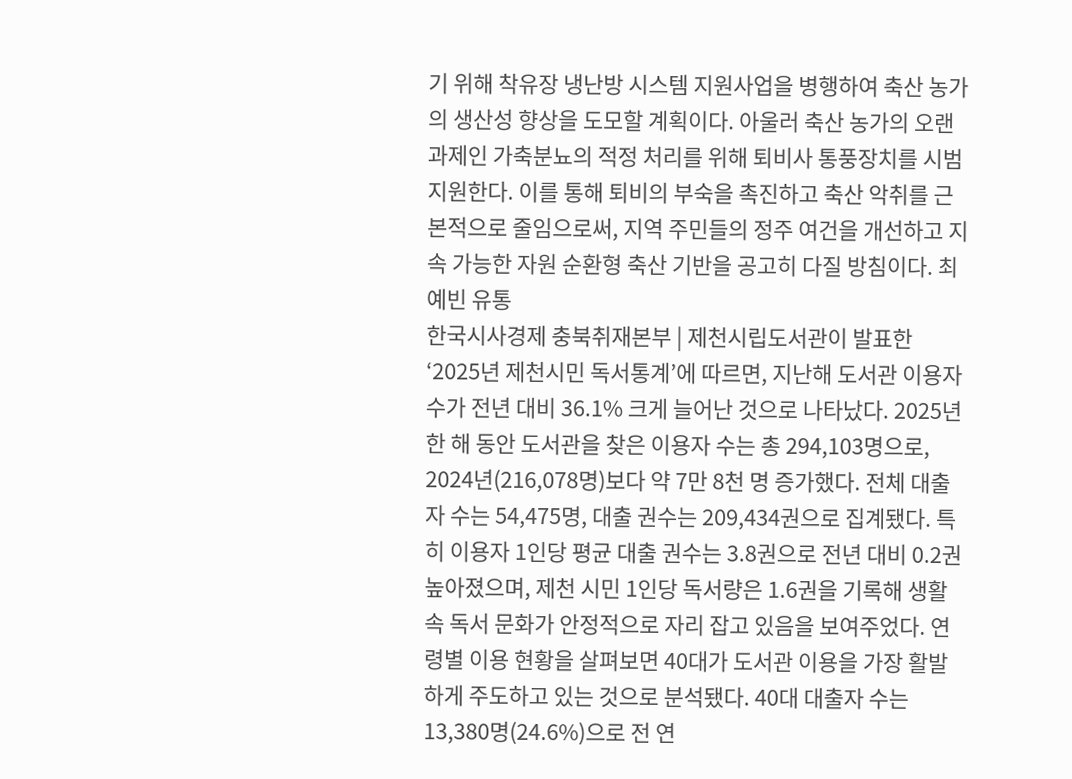기 위해 착유장 냉난방 시스템 지원사업을 병행하여 축산 농가의 생산성 향상을 도모할 계획이다. 아울러 축산 농가의 오랜 과제인 가축분뇨의 적정 처리를 위해 퇴비사 통풍장치를 시범 지원한다. 이를 통해 퇴비의 부숙을 촉진하고 축산 악취를 근본적으로 줄임으로써, 지역 주민들의 정주 여건을 개선하고 지속 가능한 자원 순환형 축산 기반을 공고히 다질 방침이다. 최예빈 유통
한국시사경제 충북취재본부 | 제천시립도서관이 발표한 ‘2025년 제천시민 독서통계’에 따르면, 지난해 도서관 이용자 수가 전년 대비 36.1% 크게 늘어난 것으로 나타났다. 2025년 한 해 동안 도서관을 찾은 이용자 수는 총 294,103명으로, 2024년(216,078명)보다 약 7만 8천 명 증가했다. 전체 대출자 수는 54,475명, 대출 권수는 209,434권으로 집계됐다. 특히 이용자 1인당 평균 대출 권수는 3.8권으로 전년 대비 0.2권 높아졌으며, 제천 시민 1인당 독서량은 1.6권을 기록해 생활 속 독서 문화가 안정적으로 자리 잡고 있음을 보여주었다. 연령별 이용 현황을 살펴보면 40대가 도서관 이용을 가장 활발하게 주도하고 있는 것으로 분석됐다. 40대 대출자 수는 13,380명(24.6%)으로 전 연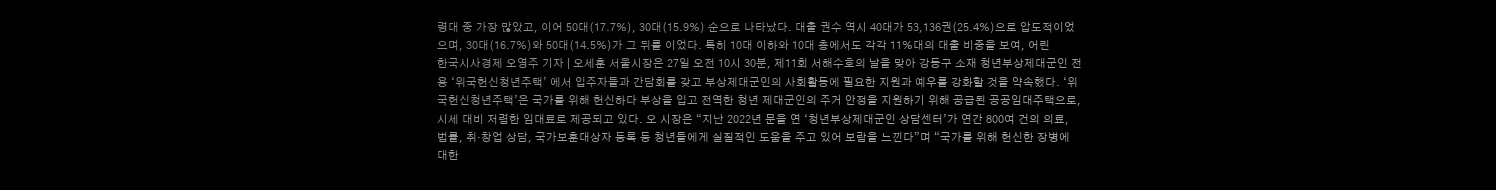령대 중 가장 많았고, 이어 50대(17.7%), 30대(15.9%) 순으로 나타났다. 대출 권수 역시 40대가 53,136권(25.4%)으로 압도적이었으며, 30대(16.7%)와 50대(14.5%)가 그 뒤를 이었다. 특히 10대 이하와 10대 층에서도 각각 11%대의 대출 비중을 보여, 어린
한국시사경제 오영주 기자 | 오세훈 서울시장은 27일 오전 10시 30분, 제11회 서해수호의 날을 맞아 강동구 소재 청년부상제대군인 전용 ‘위국헌신청년주택’ 에서 입주자들과 간담회를 갖고 부상제대군인의 사회활동에 필요한 지원과 예우를 강화할 것을 약속했다. ‘위국헌신청년주택’은 국가를 위해 헌신하다 부상을 입고 전역한 청년 제대군인의 주거 안정을 지원하기 위해 공급된 공공임대주택으로, 시세 대비 저렴한 임대료로 제공되고 있다. 오 시장은 “지난 2022년 문을 연 ‘청년부상제대군인 상담센터’가 연간 800여 건의 의료, 법률, 취·창업 상담, 국가보훈대상자 등록 등 청년들에게 실질적인 도움을 주고 있어 보람을 느낀다”며 “국가를 위해 헌신한 장병에 대한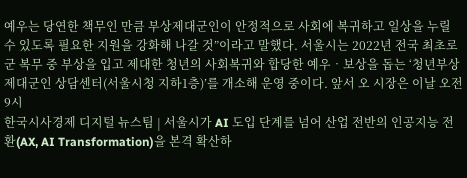예우는 당연한 책무인 만큼 부상제대군인이 안정적으로 사회에 복귀하고 일상을 누릴 수 있도록 필요한 지원을 강화해 나갈 것”이라고 말했다. 서울시는 2022년 전국 최초로 군 복무 중 부상을 입고 제대한 청년의 사회복귀와 합당한 예우‧보상을 돕는 ‘청년부상제대군인 상담센터(서울시청 지하1층)’를 개소해 운영 중이다. 앞서 오 시장은 이날 오전 9시
한국시사경제 디지털 뉴스팀 | 서울시가 AI 도입 단계를 넘어 산업 전반의 인공지능 전환(AX, AI Transformation)을 본격 확산하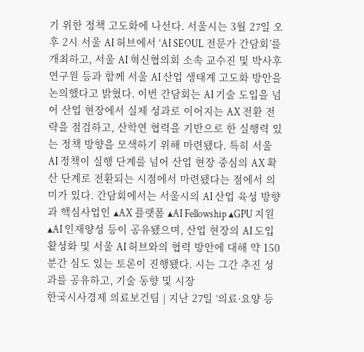기 위한 정책 고도화에 나선다. 서울시는 3월 27일 오후 2시 서울 AI 허브에서 ‘AI SEOUL 전문가 간담회’를 개최하고, 서울 AI 혁신협의회 소속 교수진 및 박사후 연구원 등과 함께 서울 AI 산업 생태계 고도화 방안을 논의했다고 밝혔다. 이번 간담회는 AI 기술 도입을 넘어 산업 현장에서 실제 성과로 이어지는 AX 전환 전략을 점검하고, 산학연 협력을 기반으로 한 실행력 있는 정책 방향을 모색하기 위해 마련됐다. 특히 서울 AI 정책이 실행 단계를 넘어 산업 현장 중심의 AX 확산 단계로 전환되는 시점에서 마련됐다는 점에서 의미가 있다. 간담회에서는 서울시의 AI 산업 육성 방향과 핵심사업인 ▴AX 플랫폼 ▴AI Fellowship ▴GPU 지원 ▴AI 인재양성 등이 공유됐으며, 산업 현장의 AI 도입 활성화 및 서울 AI 허브와의 협력 방안에 대해 약 150분간 심도 있는 토론이 진행됐다. 시는 그간 추진 성과를 공유하고, 기술 동향 및 시장
한국시사경제 의료보건팀 | 지난 27일 ‘의료·요양 등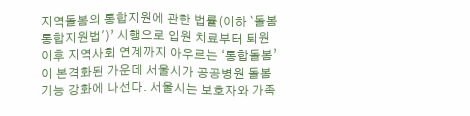지역돌봄의 통합지원에 관한 법률(이하 `돌봄통합지원법')’ 시행으로 입원 치료부터 퇴원 이후 지역사회 연계까지 아우르는 ‘통합돌봄’이 본격화된 가운데 서울시가 공공병원 돌봄 기능 강화에 나선다. 서울시는 보호자와 가족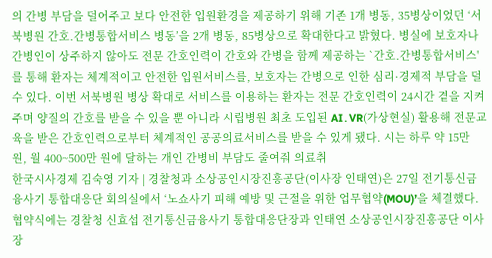의 간병 부담을 덜어주고 보다 안전한 입원환경을 제공하기 위해 기존 1개 병동, 35병상이었던 ‘서북병원 간호․간병통합서비스 병동’을 2개 병동, 85병상으로 확대한다고 밝혔다. 병실에 보호자나 간병인이 상주하지 않아도 전문 간호인력이 간호와 간병을 함께 제공하는 `간호․간병통합서비스'를 통해 환자는 체계적이고 안전한 입원서비스를, 보호자는 간병으로 인한 심리·경제적 부담을 덜수 있다. 이번 서북병원 병상 확대로 서비스를 이용하는 환자는 전문 간호인력이 24시간 곁을 지켜주며 양질의 간호를 받을 수 있을 뿐 아니라 시립병원 최초 도입된 AI․VR(가상현실) 활용해 전문교육을 받은 간호인력으로부터 체계적인 공공의료서비스를 받을 수 있게 됐다. 시는 하루 약 15만 원, 월 400~500만 원에 달하는 개인 간병비 부담도 줄여줘 의료취
한국시사경제 김숙영 기자 | 경찰청과 소상공인시장진흥공단(이사장 인태연)은 27일 전기통신금융사기 통합대응단 회의실에서 ‘노쇼사기 피해 예방 및 근절을 위한 업무협약(MOU)’을 체결했다. 협약식에는 경찰청 신효섭 전기통신금융사기 통합대응단장과 인태연 소상공인시장진흥공단 이사장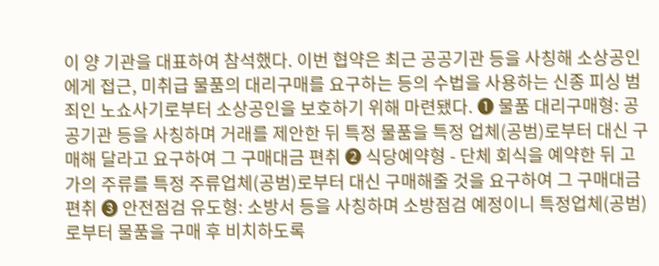이 양 기관을 대표하여 참석했다. 이번 협약은 최근 공공기관 등을 사칭해 소상공인에게 접근, 미취급 물품의 대리구매를 요구하는 등의 수법을 사용하는 신종 피싱 범죄인 노쇼사기로부터 소상공인을 보호하기 위해 마련됐다. ❶ 물품 대리구매형: 공공기관 등을 사칭하며 거래를 제안한 뒤 특정 물품을 특정 업체(공범)로부터 대신 구매해 달라고 요구하여 그 구매대금 편취 ❷ 식당예약형 - 단체 회식을 예약한 뒤 고가의 주류를 특정 주류업체(공범)로부터 대신 구매해줄 것을 요구하여 그 구매대금 편취 ❸ 안전점검 유도형: 소방서 등을 사칭하며 소방점검 예정이니 특정업체(공범)로부터 물품을 구매 후 비치하도록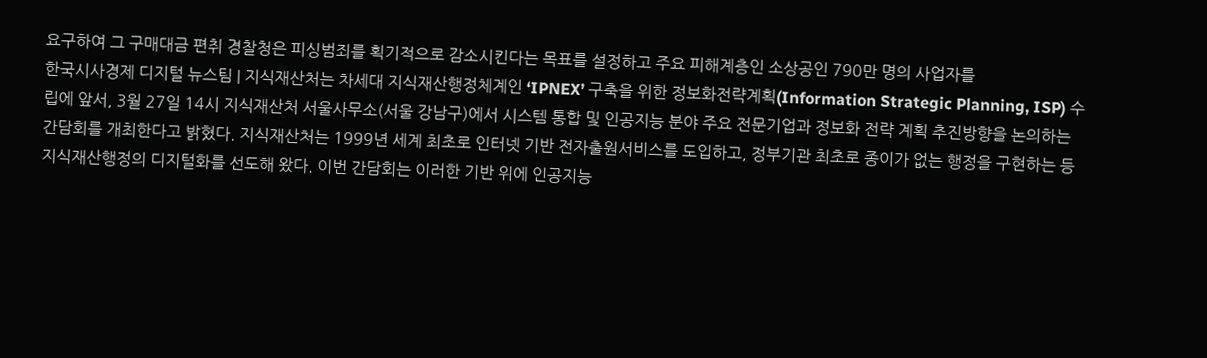요구하여 그 구매대금 편취 경찰청은 피싱범죄를 획기적으로 감소시킨다는 목표를 설정하고 주요 피해계층인 소상공인 790만 명의 사업자를
한국시사경제 디지털 뉴스팀 | 지식재산처는 차세대 지식재산행정체계인 ‘IPNEX’ 구축을 위한 정보화전략계획(Information Strategic Planning, ISP) 수립에 앞서, 3월 27일 14시 지식재산처 서울사무소(서울 강남구)에서 시스템 통합 및 인공지능 분야 주요 전문기업과 정보화 전략 계획 추진방향을 논의하는 간담회를 개최한다고 밝혔다. 지식재산처는 1999년 세계 최초로 인터넷 기반 전자출원서비스를 도입하고, 정부기관 최초로 종이가 없는 행정을 구현하는 등 지식재산행정의 디지털화를 선도해 왔다. 이번 간담회는 이러한 기반 위에 인공지능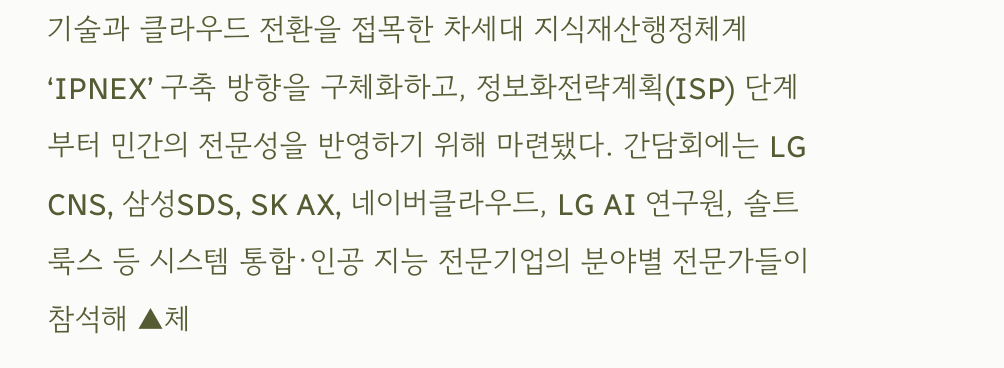기술과 클라우드 전환을 접목한 차세대 지식재산행정체계 ‘IPNEX’ 구축 방향을 구체화하고, 정보화전략계획(ISP) 단계부터 민간의 전문성을 반영하기 위해 마련됐다. 간담회에는 LG CNS, 삼성SDS, SK AX, 네이버클라우드, LG AI 연구원, 솔트룩스 등 시스템 통합·인공 지능 전문기업의 분야별 전문가들이 참석해 ▲체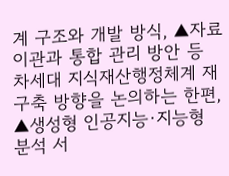계 구조와 개발 방식, ▲자료 이관과 통합 관리 방안 등 차세대 지식재산행정체계 재구축 방향을 논의하는 한편, ▲생성형 인공지능·지능형 분석 서